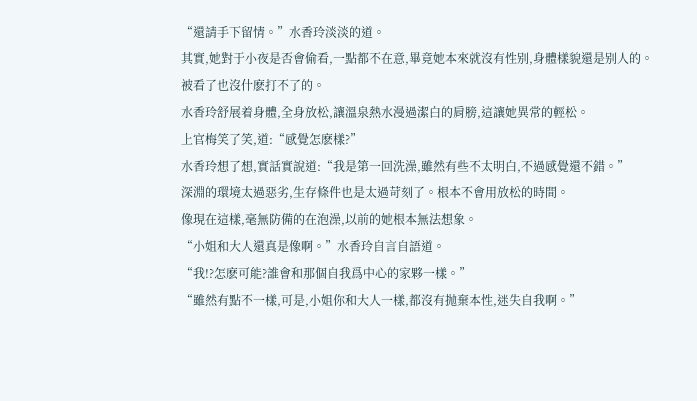“還請手下留情。”水香玲淡淡的道。
其實,她對于小夜是否會偷看,一點都不在意,畢竟她本來就沒有性别,身體樣貌還是别人的。
被看了也沒什麽打不了的。
水香玲舒展着身體,全身放松,讓溫泉熱水漫過潔白的肩膀,這讓她異常的輕松。
上官梅笑了笑,道:“感覺怎麽樣?”
水香玲想了想,實話實說道:“我是第一回洗澡,雖然有些不太明白,不過感覺還不錯。”
深淵的環境太過惡劣,生存條件也是太過苛刻了。根本不會用放松的時間。
像現在這樣,毫無防備的在泡澡,以前的她根本無法想象。
“小姐和大人還真是像啊。”水香玲自言自語道。
“我!?怎麽可能?誰會和那個自我爲中心的家夥一樣。”
“雖然有點不一樣,可是,小姐你和大人一樣,都沒有抛棄本性,迷失自我啊。”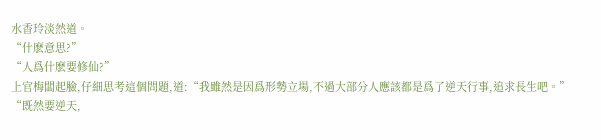水香玲淡然道。
“什麽意思?”
“人爲什麽要修仙?”
上官梅闆起臉,仔細思考這個問題,道:“我雖然是因爲形勢立場,不過大部分人應該都是爲了逆天行事,追求長生吧。”
“既然要逆天,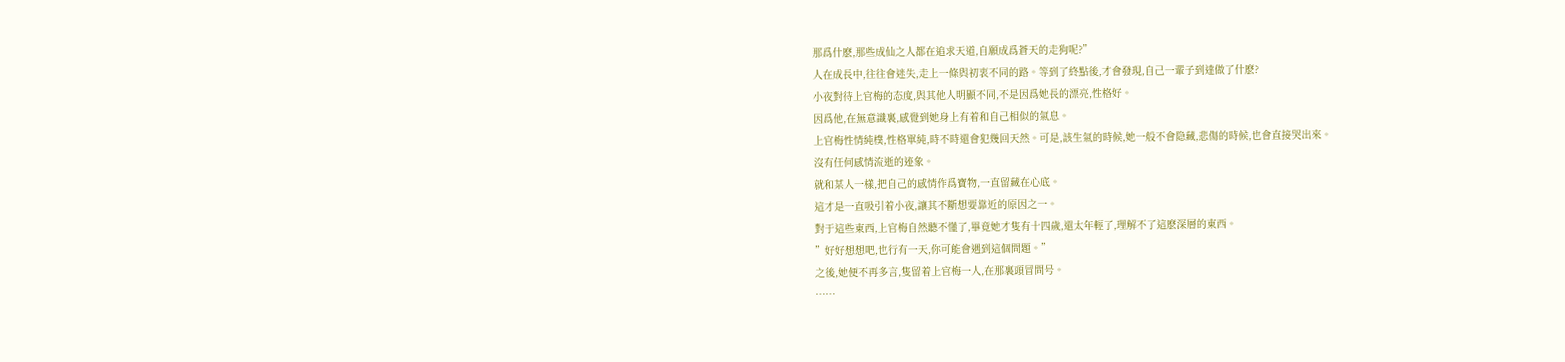那爲什麽,那些成仙之人都在追求天道,自願成爲蒼天的走狗呢?”
人在成長中,往往會迷失,走上一條與初衷不同的路。等到了終點後,才會發現,自己一輩子到達做了什麽?
小夜對待上官梅的态度,與其他人明顯不同,不是因爲她長的漂亮,性格好。
因爲他,在無意識裏,感覺到她身上有着和自己相似的氣息。
上官梅性情純樸,性格單純,時不時還會犯幾回天然。可是,該生氣的時候,她一般不會隐藏,悲傷的時候,也會直接哭出來。
沒有任何感情流逝的迹象。
就和某人一樣,把自己的感情作爲寶物,一直留藏在心底。
這才是一直吸引着小夜,讓其不斷想要靠近的原因之一。
對于這些東西,上官梅自然聽不懂了,畢竟她才隻有十四歲,還太年輕了,理解不了這麽深層的東西。
”好好想想吧,也行有一天,你可能會遇到這個問題。”
之後,她便不再多言,隻留着上官梅一人,在那裏頭冒問号。
……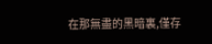在那無盡的黑暗裏,僅存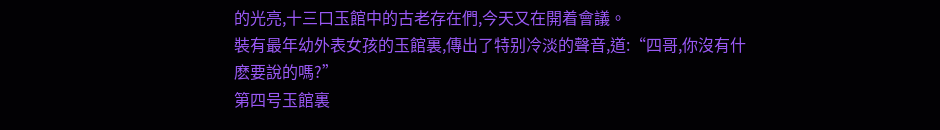的光亮,十三口玉館中的古老存在們,今天又在開着會議。
裝有最年幼外表女孩的玉館裏,傳出了特别冷淡的聲音,道:“四哥,你沒有什麽要說的嗎?”
第四号玉館裏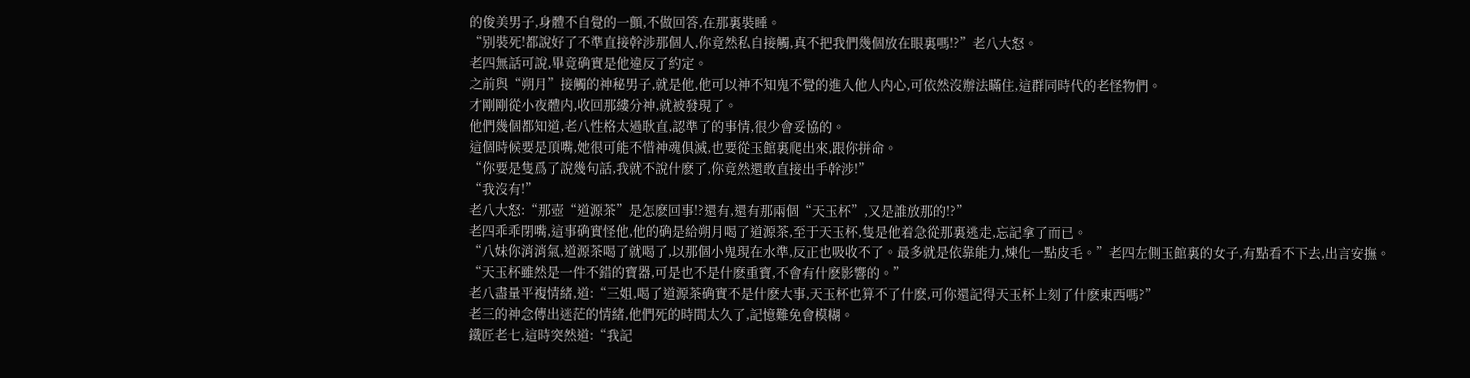的俊美男子,身體不自覺的一顫,不做回答,在那裏裝睡。
“别裝死!都說好了不準直接幹涉那個人,你竟然私自接觸,真不把我們幾個放在眼裏嗎!?”老八大怒。
老四無話可說,畢竟确實是他違反了約定。
之前與“朔月”接觸的神秘男子,就是他,他可以神不知鬼不覺的進入他人内心,可依然沒辦法瞞住,這群同時代的老怪物們。
才剛剛從小夜體内,收回那縷分神,就被發現了。
他們幾個都知道,老八性格太過耿直,認準了的事情,很少會妥協的。
這個時候要是頂嘴,她很可能不惜神魂俱滅,也要從玉館裏爬出來,跟你拼命。
“你要是隻爲了說幾句話,我就不說什麽了,你竟然還敢直接出手幹涉!”
“我沒有!”
老八大怒:“那壺“道源茶”是怎麽回事!?還有,還有那兩個“天玉杯”,又是誰放那的!?”
老四乖乖閉嘴,這事确實怪他,他的确是給朔月喝了道源茶,至于天玉杯,隻是他着急從那裏逃走,忘記拿了而已。
“八妹你消消氣,道源茶喝了就喝了,以那個小鬼現在水準,反正也吸收不了。最多就是依靠能力,煉化一點皮毛。”老四左側玉館裏的女子,有點看不下去,出言安撫。
“天玉杯雖然是一件不錯的寶器,可是也不是什麽重寶,不會有什麽影響的。”
老八盡量平複情緒,道:“三姐,喝了道源茶确實不是什麽大事,天玉杯也算不了什麽,可你還記得天玉杯上刻了什麽東西嗎?”
老三的神念傳出迷茫的情緒,他們死的時間太久了,記憶難免會模糊。
鐵匠老七,這時突然道:“我記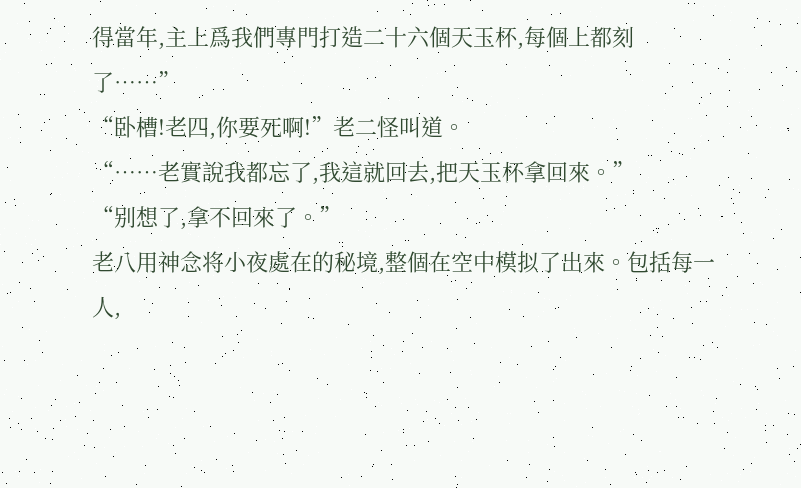得當年,主上爲我們專門打造二十六個天玉杯,每個上都刻了……”
“卧槽!老四,你要死啊!”老二怪叫道。
“……老實說我都忘了,我這就回去,把天玉杯拿回來。”
“别想了,拿不回來了。”
老八用神念将小夜處在的秘境,整個在空中模拟了出來。包括每一人,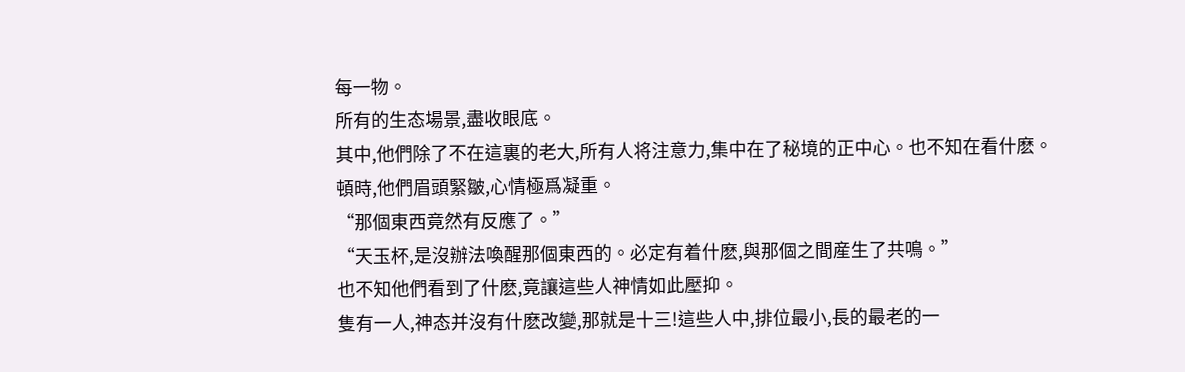每一物。
所有的生态場景,盡收眼底。
其中,他們除了不在這裏的老大,所有人将注意力,集中在了秘境的正中心。也不知在看什麽。
頓時,他們眉頭緊皺,心情極爲凝重。
“那個東西竟然有反應了。”
“天玉杯,是沒辦法喚醒那個東西的。必定有着什麽,與那個之間産生了共鳴。”
也不知他們看到了什麽,竟讓這些人神情如此壓抑。
隻有一人,神态并沒有什麽改變,那就是十三!這些人中,排位最小,長的最老的一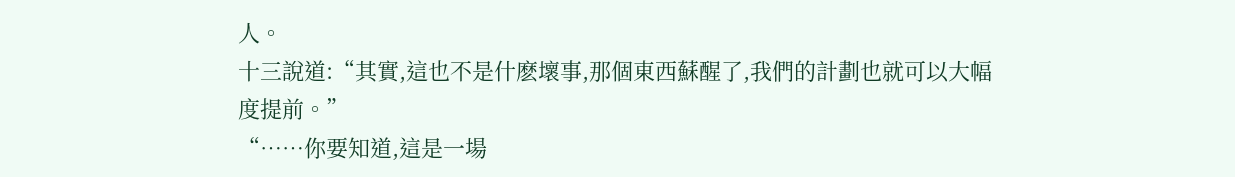人。
十三說道:“其實,這也不是什麽壞事,那個東西蘇醒了,我們的計劃也就可以大幅度提前。”
“……你要知道,這是一場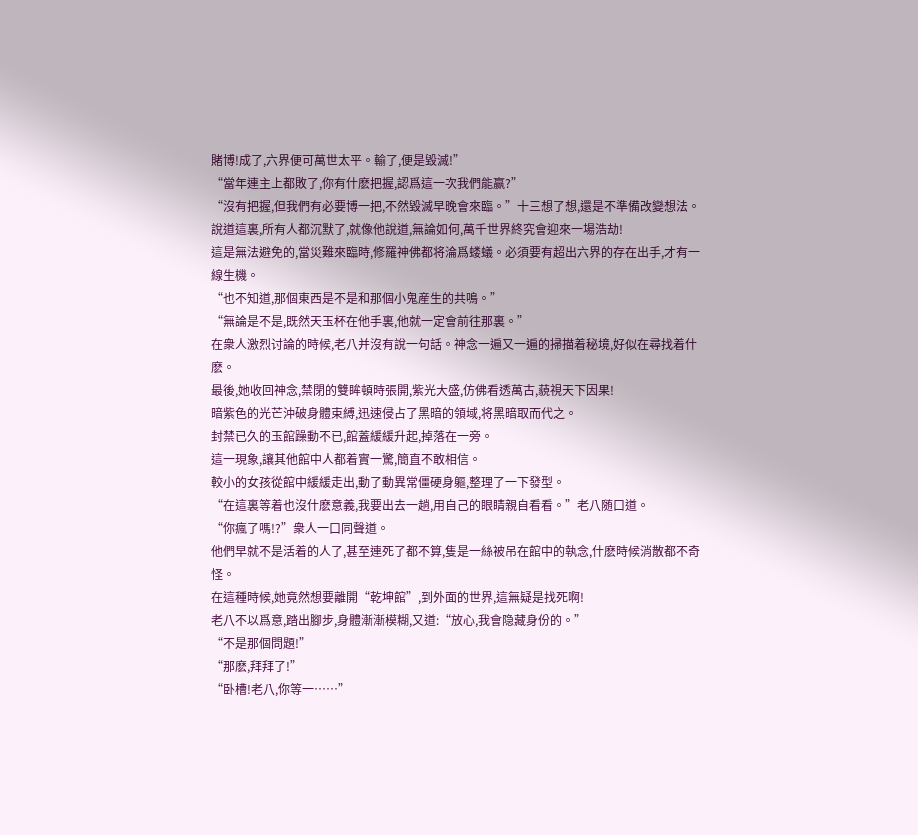賭博!成了,六界便可萬世太平。輸了,便是毀滅!”
“當年連主上都敗了,你有什麽把握,認爲這一次我們能赢?”
“沒有把握,但我們有必要博一把,不然毀滅早晚會來臨。”十三想了想,還是不準備改變想法。
說道這裏,所有人都沉默了,就像他說道,無論如何,萬千世界終究會迎來一場浩劫!
這是無法避免的,當災難來臨時,修羅神佛都将淪爲蝼蟻。必須要有超出六界的存在出手,才有一線生機。
“也不知道,那個東西是不是和那個小鬼産生的共鳴。”
“無論是不是,既然天玉杯在他手裏,他就一定會前往那裏。”
在衆人激烈讨論的時候,老八并沒有說一句話。神念一遍又一遍的掃描着秘境,好似在尋找着什麽。
最後,她收回神念,禁閉的雙眸頓時張開,紫光大盛,仿佛看透萬古,藐視天下因果!
暗紫色的光芒沖破身體束縛,迅速侵占了黑暗的領域,将黑暗取而代之。
封禁已久的玉館躁動不已,館蓋緩緩升起,掉落在一旁。
這一現象,讓其他館中人都着實一驚,簡直不敢相信。
較小的女孩從館中緩緩走出,動了動異常僵硬身軀,整理了一下發型。
“在這裏等着也沒什麽意義,我要出去一趟,用自己的眼睛親自看看。”老八随口道。
“你瘋了嗎!?”衆人一口同聲道。
他們早就不是活着的人了,甚至連死了都不算,隻是一絲被吊在館中的執念,什麽時候消散都不奇怪。
在這種時候,她竟然想要離開“乾坤館”,到外面的世界,這無疑是找死啊!
老八不以爲意,踏出腳步,身體漸漸模糊,又道:“放心,我會隐藏身份的。”
“不是那個問題!”
“那麽,拜拜了!”
“卧槽!老八,你等一……”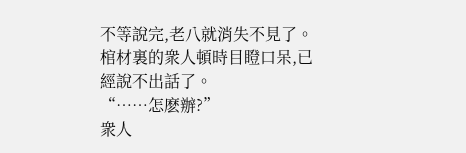不等說完,老八就消失不見了。
棺材裏的衆人頓時目瞪口呆,已經說不出話了。
“……怎麽辦?”
衆人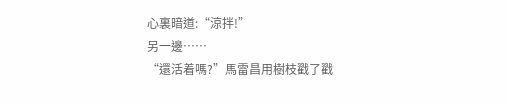心裏暗道:“涼拌!”
另一邊……
“還活着嗎?”馬雷昌用樹枝戳了戳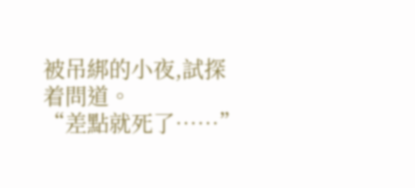被吊綁的小夜,試探着問道。
“差點就死了……”